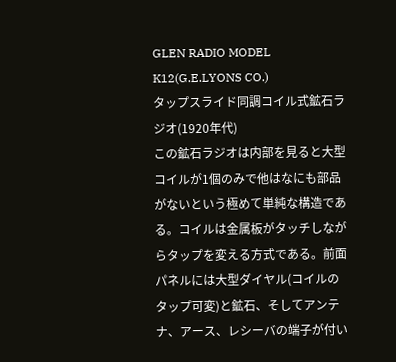GLEN RADIO MODEL K12(G.E.LYONS CO.)
タップスライド同調コイル式鉱石ラジオ(1920年代)
この鉱石ラジオは内部を見ると大型コイルが1個のみで他はなにも部品がないという極めて単純な構造である。コイルは金属板がタッチしながらタップを変える方式である。前面パネルには大型ダイヤル(コイルのタップ可変)と鉱石、そしてアンテナ、アース、レシーバの端子が付い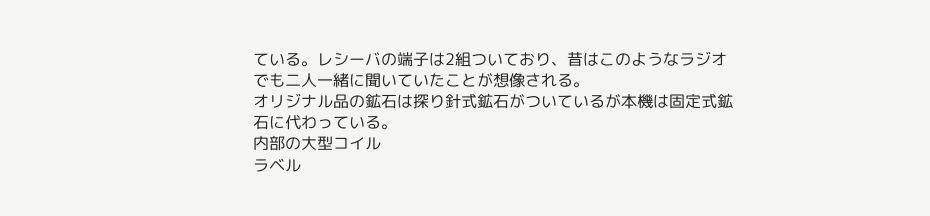ている。レシーバの端子は2組ついており、昔はこのようなラジオでも二人一緒に聞いていたことが想像される。
オリジナル品の鉱石は探り針式鉱石がついているが本機は固定式鉱石に代わっている。
内部の大型コイル
ラベル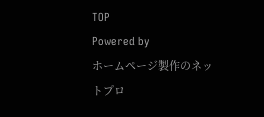TOP
Powered by
ホームページ製作のネットプロ